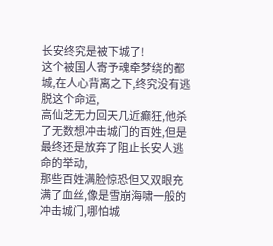长安终究是被下城了!
这个被国人寄予魂牵梦绕的都城,在人心背离之下,终究没有逃脱这个命运,
高仙芝无力回天几近癫狂,他杀了无数想冲击城门的百姓,但是最终还是放弃了阻止长安人逃命的举动,
那些百姓满脸惊恐但又双眼充满了血丝,像是雪崩海啸一般的冲击城门,哪怕城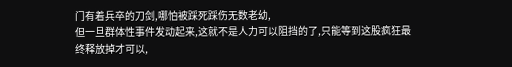门有着兵卒的刀剑,哪怕被踩死踩伤无数老幼,
但一旦群体性事件发动起来,这就不是人力可以阻挡的了,只能等到这股疯狂最终释放掉才可以,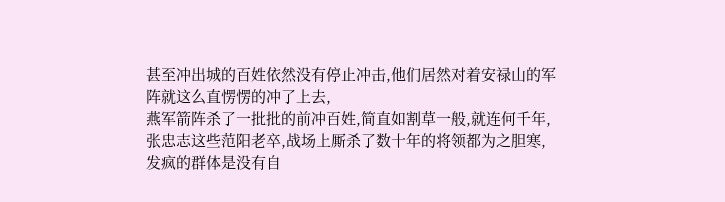甚至冲出城的百姓依然没有停止冲击,他们居然对着安禄山的军阵就这么直愣愣的冲了上去,
燕军箭阵杀了一批批的前冲百姓,简直如割草一般,就连何千年,张忠志这些范阳老卒,战场上厮杀了数十年的将领都为之胆寒,
发疯的群体是没有自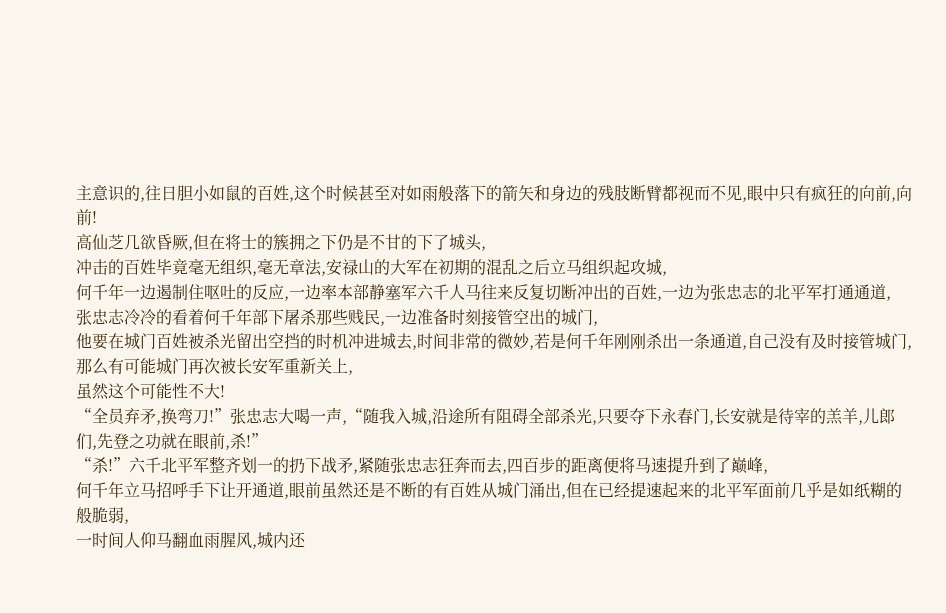主意识的,往日胆小如鼠的百姓,这个时候甚至对如雨般落下的箭矢和身边的残肢断臂都视而不见,眼中只有疯狂的向前,向前!
高仙芝几欲昏厥,但在将士的簇拥之下仍是不甘的下了城头,
冲击的百姓毕竟毫无组织,毫无章法,安禄山的大军在初期的混乱之后立马组织起攻城,
何千年一边遏制住呕吐的反应,一边率本部静塞军六千人马往来反复切断冲出的百姓,一边为张忠志的北平军打通通道,
张忠志冷冷的看着何千年部下屠杀那些贱民,一边准备时刻接管空出的城门,
他要在城门百姓被杀光留出空挡的时机冲进城去,时间非常的微妙,若是何千年刚刚杀出一条通道,自己没有及时接管城门,那么有可能城门再次被长安军重新关上,
虽然这个可能性不大!
“全员弃矛,换弯刀!”张忠志大喝一声,“随我入城,沿途所有阻碍全部杀光,只要夺下永春门,长安就是待宰的羔羊,儿郎们,先登之功就在眼前,杀!”
“杀!”六千北平军整齐划一的扔下战矛,紧随张忠志狂奔而去,四百步的距离便将马速提升到了巅峰,
何千年立马招呼手下让开通道,眼前虽然还是不断的有百姓从城门涌出,但在已经提速起来的北平军面前几乎是如纸糊的般脆弱,
一时间人仰马翻血雨腥风,城内还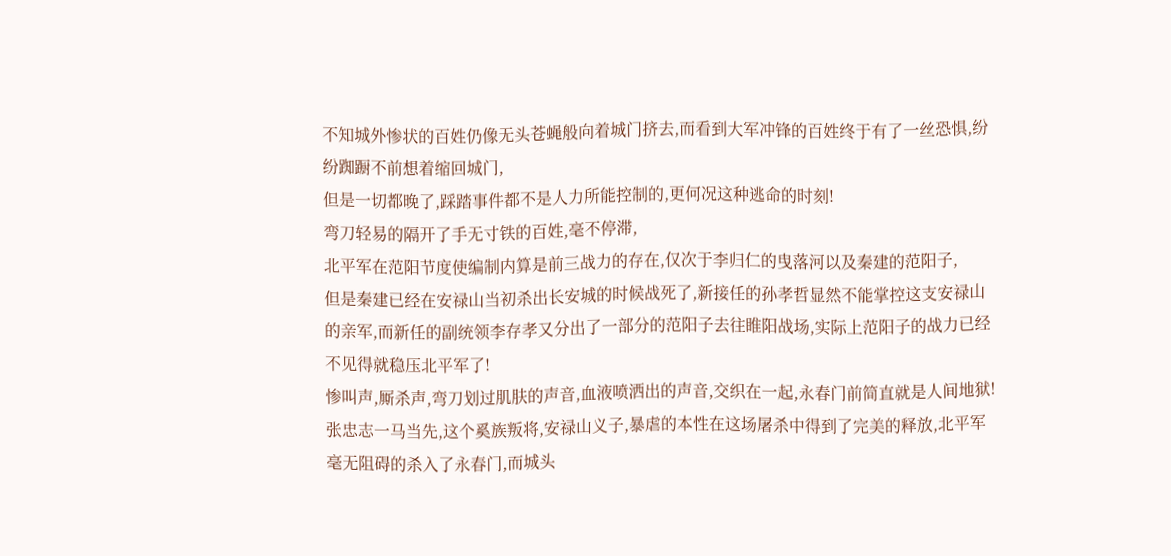不知城外惨状的百姓仍像无头苍蝇般向着城门挤去,而看到大军冲锋的百姓终于有了一丝恐惧,纷纷踟蹰不前想着缩回城门,
但是一切都晚了,踩踏事件都不是人力所能控制的,更何况这种逃命的时刻!
弯刀轻易的隔开了手无寸铁的百姓,毫不停滞,
北平军在范阳节度使编制内算是前三战力的存在,仅次于李归仁的曳落河以及秦建的范阳子,
但是秦建已经在安禄山当初杀出长安城的时候战死了,新接任的孙孝哲显然不能掌控这支安禄山的亲军,而新任的副统领李存孝又分出了一部分的范阳子去往睢阳战场,实际上范阳子的战力已经不见得就稳压北平军了!
惨叫声,厮杀声,弯刀划过肌肤的声音,血液喷洒出的声音,交织在一起,永春门前简直就是人间地狱!
张忠志一马当先,这个奚族叛将,安禄山义子,暴虐的本性在这场屠杀中得到了完美的释放,北平军毫无阻碍的杀入了永春门,而城头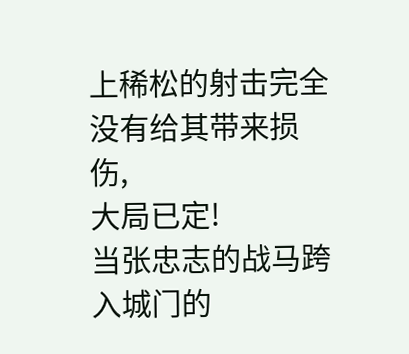上稀松的射击完全没有给其带来损伤,
大局已定!
当张忠志的战马跨入城门的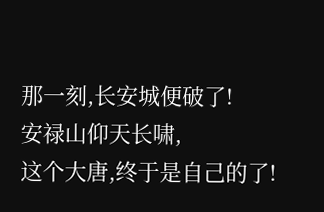那一刻,长安城便破了!
安禄山仰天长啸,
这个大唐,终于是自己的了!